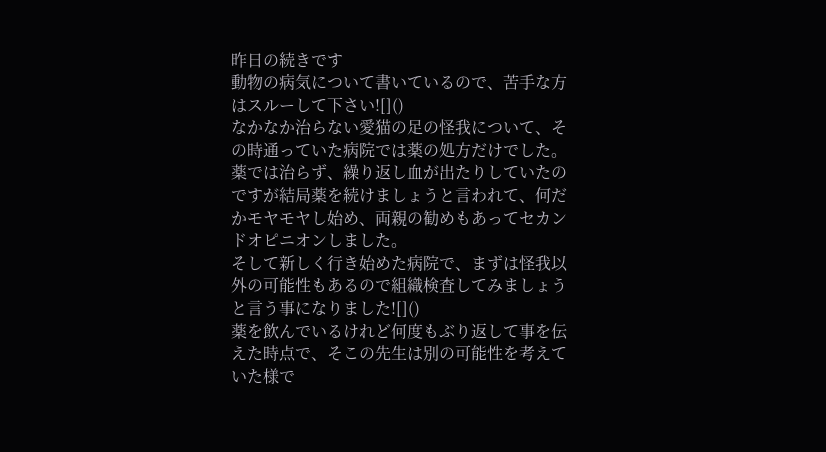昨日の続きです
動物の病気について書いているので、苦手な方はスルーして下さい![]()
なかなか治らない愛猫の足の怪我について、その時通っていた病院では薬の処方だけでした。
薬では治らず、繰り返し血が出たりしていたのですが結局薬を続けましょうと言われて、何だかモヤモヤし始め、両親の勧めもあってセカンドオピニオンしました。
そして新しく行き始めた病院で、まずは怪我以外の可能性もあるので組織検査してみましょうと言う事になりました![]()
薬を飲んでいるけれど何度もぶり返して事を伝えた時点で、そこの先生は別の可能性を考えていた様で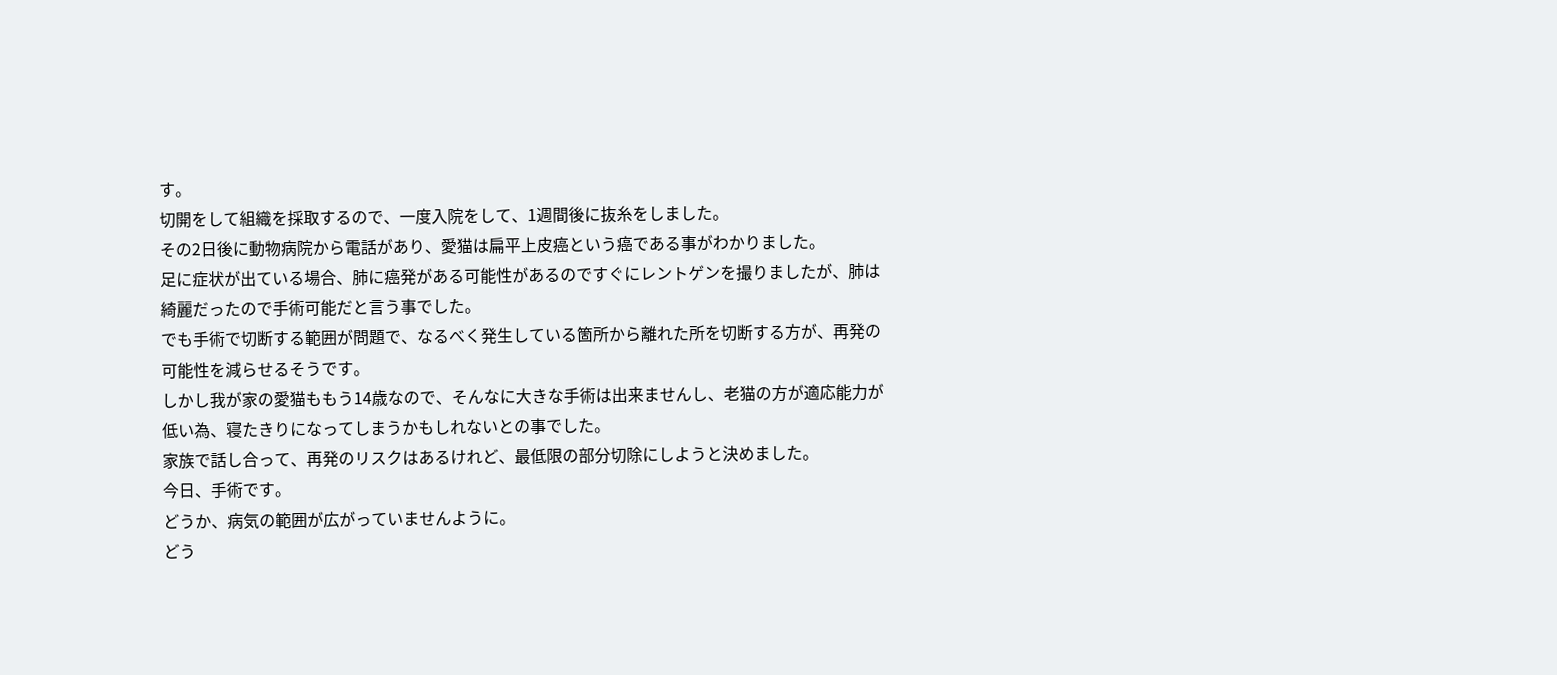す。
切開をして組織を採取するので、一度入院をして、1週間後に抜糸をしました。
その2日後に動物病院から電話があり、愛猫は扁平上皮癌という癌である事がわかりました。
足に症状が出ている場合、肺に癌発がある可能性があるのですぐにレントゲンを撮りましたが、肺は綺麗だったので手術可能だと言う事でした。
でも手術で切断する範囲が問題で、なるべく発生している箇所から離れた所を切断する方が、再発の可能性を減らせるそうです。
しかし我が家の愛猫ももう14歳なので、そんなに大きな手術は出来ませんし、老猫の方が適応能力が低い為、寝たきりになってしまうかもしれないとの事でした。
家族で話し合って、再発のリスクはあるけれど、最低限の部分切除にしようと決めました。
今日、手術です。
どうか、病気の範囲が広がっていませんように。
どう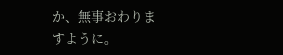か、無事おわりますように。